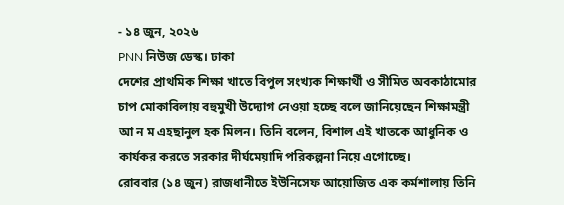- ১৪ জুন, ২০২৬
PNN নিউজ ডেস্ক। ঢাকা
দেশের প্রাথমিক শিক্ষা খাতে বিপুল সংখ্যক শিক্ষার্থী ও সীমিত অবকাঠামোর চাপ মোকাবিলায় বহুমুখী উদ্যোগ নেওয়া হচ্ছে বলে জানিয়েছেন শিক্ষামন্ত্রী আ ন ম এহছানুল হক মিলন। তিনি বলেন, বিশাল এই খাতকে আধুনিক ও কার্যকর করতে সরকার দীর্ঘমেয়াদি পরিকল্পনা নিয়ে এগোচ্ছে।
রোববার (১৪ জুন) রাজধানীতে ইউনিসেফ আয়োজিত এক কর্মশালায় তিনি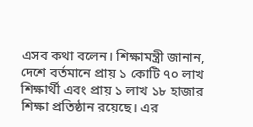এসব কথা বলেন। শিক্ষামন্ত্রী জানান, দেশে বর্তমানে প্রায় ১ কোটি ৭০ লাখ শিক্ষার্থী এবং প্রায় ১ লাখ ১৮ হাজার শিক্ষা প্রতিষ্ঠান রয়েছে। এর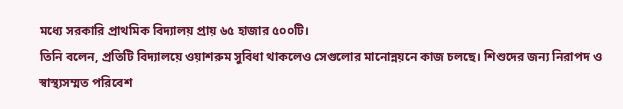মধ্যে সরকারি প্রাথমিক বিদ্যালয় প্রায় ৬৫ হাজার ৫০০টি।
তিনি বলেন, প্রতিটি বিদ্যালয়ে ওয়াশরুম সুবিধা থাকলেও সেগুলোর মানোন্নয়নে কাজ চলছে। শিশুদের জন্য নিরাপদ ও স্বাস্থ্যসম্মত পরিবেশ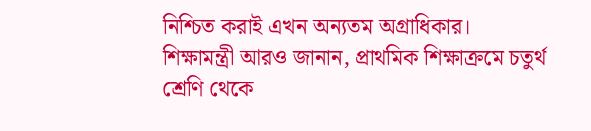নিশ্চিত করাই এখন অন্যতম অগ্রাধিকার।
শিক্ষামন্ত্রী আরও জানান, প্রাথমিক শিক্ষাক্রমে চতুর্থ শ্রেণি থেকে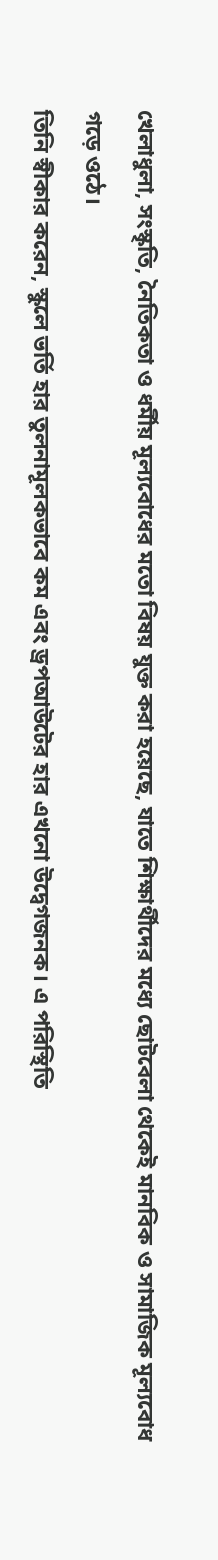খেলাধুলা, সংস্কৃতি, নৈতিকতা ও ধর্মীয় মূল্যবোধের মতো বিষয় যুক্ত করা হয়েছে, যাতে শিক্ষার্থীদের মধ্যে ছোটবেলা থেকেই মানবিক ও সামাজিক মূল্যবোধ গড়ে ওঠে।
তিনি স্বীকার করেন, স্কুলে ভর্তি হার তুলনামূলকভাবে কম এবং ড্রপআউটের হার এখনো উদ্বেগজনক। এ পরিস্থিতি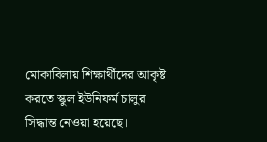মোকাবিলায় শিক্ষার্থীদের আকৃষ্ট করতে স্কুল ইউনিফর্ম চালুর সিদ্ধান্ত নেওয়া হয়েছে।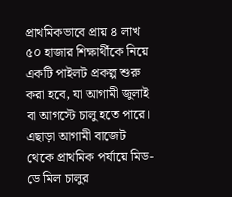প্রাথমিকভাবে প্রায় ৪ লাখ ৫০ হাজার শিক্ষার্থীকে নিয়ে একটি পাইলট প্রকল্প শুরু করা হবে, যা আগামী জুলাই বা আগস্টে চালু হতে পারে।
এছাড়া আগামী বাজেট থেকে প্রাথমিক পর্যায়ে মিড-ডে মিল চালুর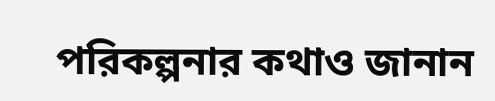পরিকল্পনার কথাও জানান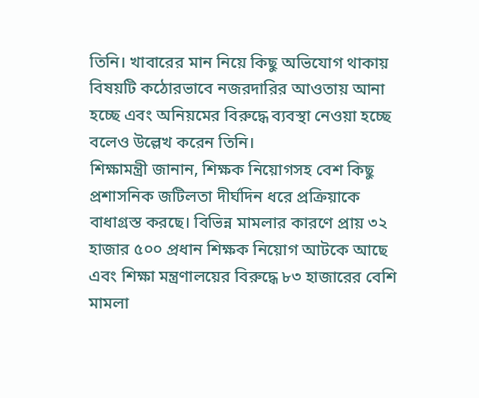তিনি। খাবারের মান নিয়ে কিছু অভিযোগ থাকায় বিষয়টি কঠোরভাবে নজরদারির আওতায় আনা হচ্ছে এবং অনিয়মের বিরুদ্ধে ব্যবস্থা নেওয়া হচ্ছে বলেও উল্লেখ করেন তিনি।
শিক্ষামন্ত্রী জানান, শিক্ষক নিয়োগসহ বেশ কিছু প্রশাসনিক জটিলতা দীর্ঘদিন ধরে প্রক্রিয়াকে বাধাগ্রস্ত করছে। বিভিন্ন মামলার কারণে প্রায় ৩২ হাজার ৫০০ প্রধান শিক্ষক নিয়োগ আটকে আছে এবং শিক্ষা মন্ত্রণালয়ের বিরুদ্ধে ৮৩ হাজারের বেশি মামলা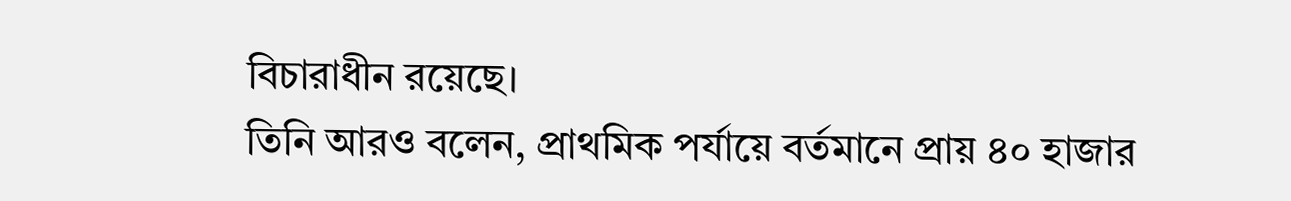বিচারাধীন রয়েছে।
তিনি আরও বলেন, প্রাথমিক পর্যায়ে বর্তমানে প্রায় ৪০ হাজার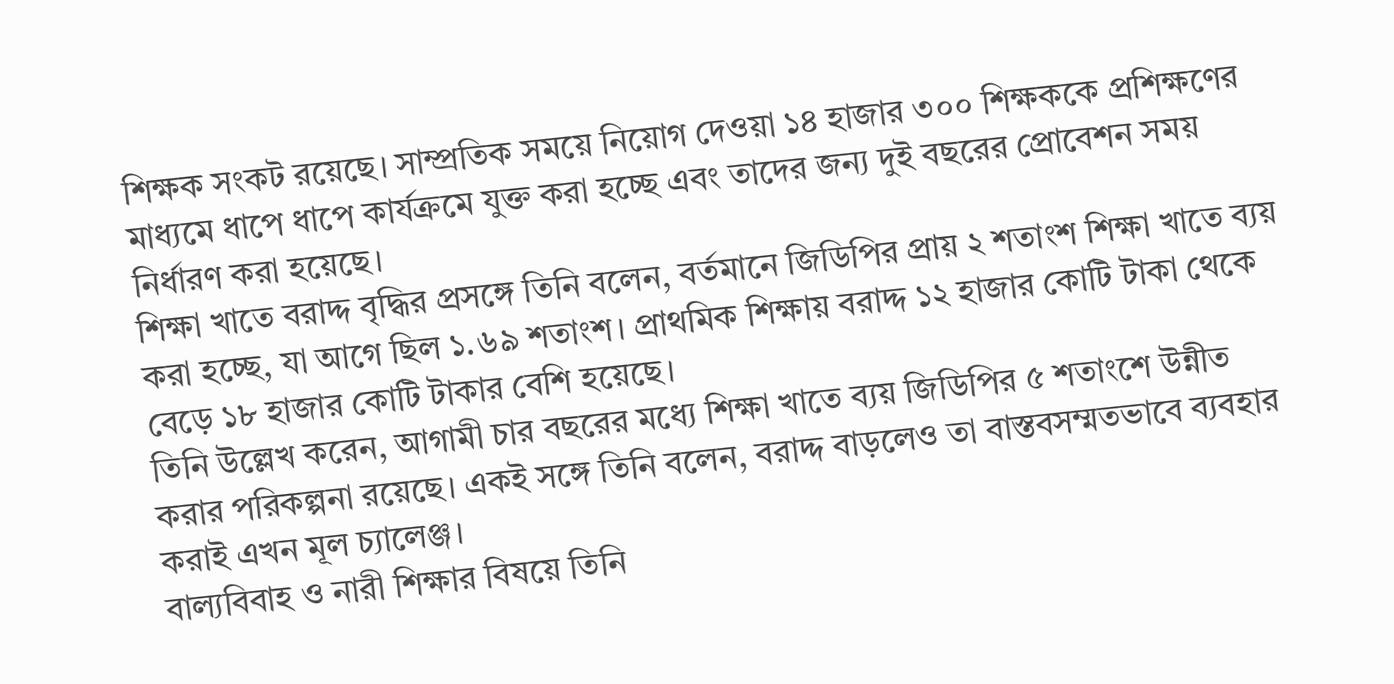শিক্ষক সংকট রয়েছে। সাম্প্রতিক সময়ে নিয়োগ দেওয়া ১৪ হাজার ৩০০ শিক্ষককে প্রশিক্ষণের মাধ্যমে ধাপে ধাপে কার্যক্রমে যুক্ত করা হচ্ছে এবং তাদের জন্য দুই বছরের প্রোবেশন সময় নির্ধারণ করা হয়েছে।
শিক্ষা খাতে বরাদ্দ বৃদ্ধির প্রসঙ্গে তিনি বলেন, বর্তমানে জিডিপির প্রায় ২ শতাংশ শিক্ষা খাতে ব্যয় করা হচ্ছে, যা আগে ছিল ১.৬৯ শতাংশ। প্রাথমিক শিক্ষায় বরাদ্দ ১২ হাজার কোটি টাকা থেকে বেড়ে ১৮ হাজার কোটি টাকার বেশি হয়েছে।
তিনি উল্লেখ করেন, আগামী চার বছরের মধ্যে শিক্ষা খাতে ব্যয় জিডিপির ৫ শতাংশে উন্নীত করার পরিকল্পনা রয়েছে। একই সঙ্গে তিনি বলেন, বরাদ্দ বাড়লেও তা বাস্তবসম্মতভাবে ব্যবহার করাই এখন মূল চ্যালেঞ্জ।
বাল্যবিবাহ ও নারী শিক্ষার বিষয়ে তিনি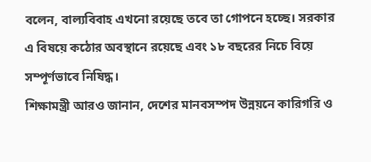বলেন, বাল্যবিবাহ এখনো রয়েছে তবে তা গোপনে হচ্ছে। সরকার এ বিষয়ে কঠোর অবস্থানে রয়েছে এবং ১৮ বছরের নিচে বিয়ে সম্পূর্ণভাবে নিষিদ্ধ।
শিক্ষামন্ত্রী আরও জানান, দেশের মানবসম্পদ উন্নয়নে কারিগরি ও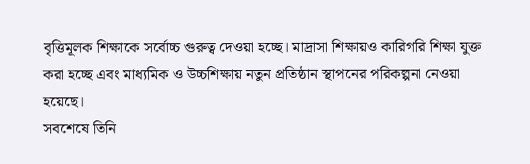বৃত্তিমূলক শিক্ষাকে সর্বোচ্চ গুরুত্ব দেওয়া হচ্ছে। মাদ্রাসা শিক্ষায়ও কারিগরি শিক্ষা যুক্ত করা হচ্ছে এবং মাধ্যমিক ও উচ্চশিক্ষায় নতুন প্রতিষ্ঠান স্থাপনের পরিকল্পনা নেওয়া হয়েছে।
সবশেষে তিনি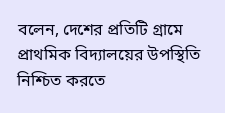বলেন, দেশের প্রতিটি গ্রামে প্রাথমিক বিদ্যালয়ের উপস্থিতি নিশ্চিত করতে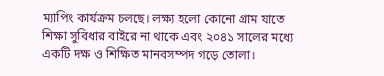ম্যাপিং কার্যক্রম চলছে। লক্ষ্য হলো কোনো গ্রাম যাতে শিক্ষা সুবিধার বাইরে না থাকে এবং ২০৪১ সালের মধ্যে একটি দক্ষ ও শিক্ষিত মানবসম্পদ গড়ে তোলা।